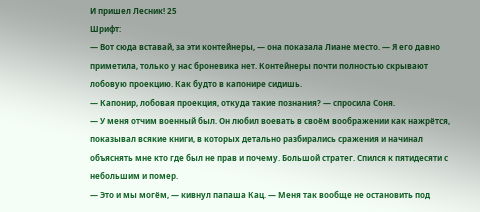И пришел Лесник! 25
Шрифт:
— Вот сюда вставай, за эти контейнеры, — она показала Лиане место. — Я его давно приметила, только у нас броневика нет. Контейнеры почти полностью скрывают лобовую проекцию. Как будто в капонире сидишь.
— Капонир, лобовая проекция, откуда такие познания? — спросила Соня.
— У меня отчим военный был. Он любил воевать в своём воображении как нажрётся, показывал всякие книги, в которых детально разбирались сражения и начинал объяснять мне кто где был не прав и почему. Большой стратег. Спился к пятидесяти с небольшим и помер.
— Это и мы могём, — кивнул папаша Кац. — Меня так вообще не остановить под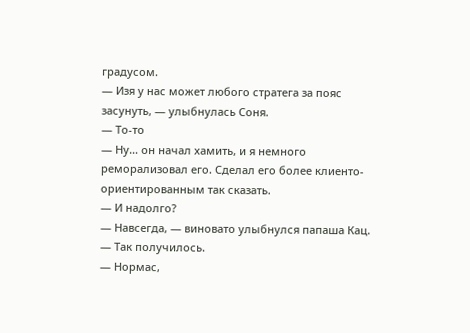градусом.
— Изя у нас может любого стратега за пояс засунуть, — улыбнулась Соня.
— То-то
— Ну… он начал хамить, и я немного реморализовал его. Сделал его более клиенто-ориентированным так сказать.
— И надолго?
— Навсегда, — виновато улыбнулся папаша Кац. — Так получилось.
— Нормас,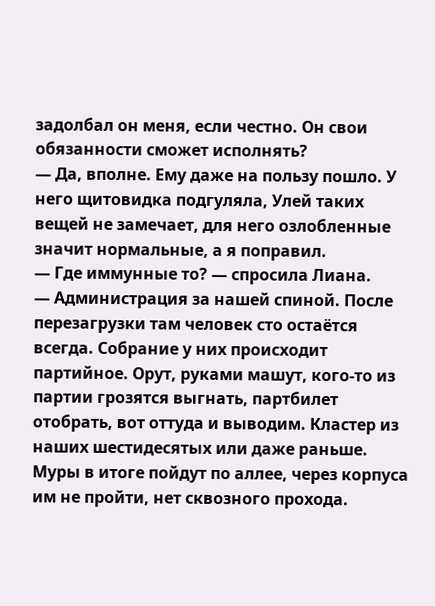задолбал он меня, если честно. Он свои обязанности сможет исполнять?
— Да, вполне. Ему даже на пользу пошло. У него щитовидка подгуляла, Улей таких вещей не замечает, для него озлобленные значит нормальные, а я поправил.
— Где иммунные то? — спросила Лиана.
— Администрация за нашей спиной. После перезагрузки там человек сто остаётся всегда. Собрание у них происходит партийное. Орут, руками машут, кого-то из партии грозятся выгнать, партбилет отобрать, вот оттуда и выводим. Кластер из наших шестидесятых или даже раньше. Муры в итоге пойдут по аллее, через корпуса им не пройти, нет сквозного прохода.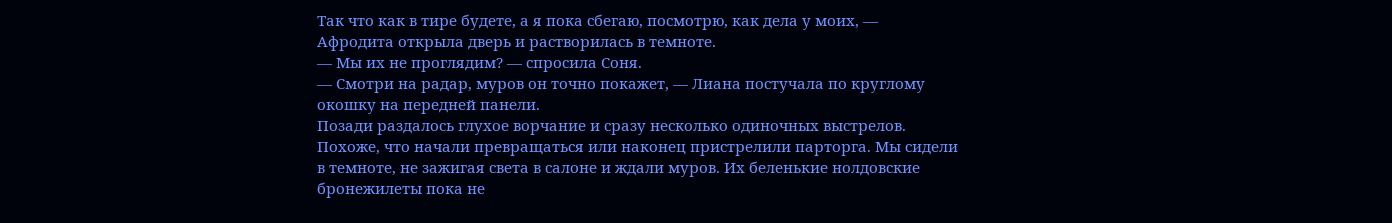Так что как в тире будете, а я пока сбегаю, посмотрю, как дела у моих, — Афродита открыла дверь и растворилась в темноте.
— Мы их не проглядим? — спросила Соня.
— Смотри на радар, муров он точно покажет, — Лиана постучала по круглому окошку на передней панели.
Позади раздалось глухое ворчание и сразу несколько одиночных выстрелов. Похоже, что начали превращаться или наконец пристрелили парторга. Мы сидели в темноте, не зажигая света в салоне и ждали муров. Их беленькие нолдовские бронежилеты пока не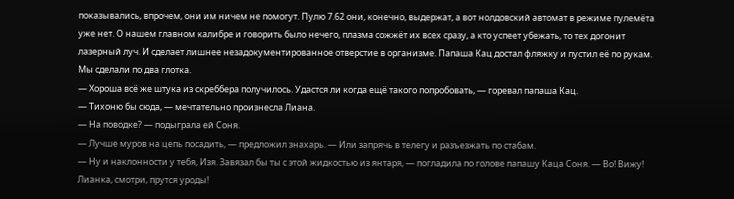показывались, впрочем, они им ничем не помогут. Пулю 7.62 они, конечно, выдержат, а вот нолдовский автомат в режиме пулемёта уже нет. О нашем главном калибре и говорить было нечего, плазма сожжёт их всех сразу, а кто успеет убежать, то тех догонит лазерный луч. И сделает лишнее незадокументированное отверстие в организме. Папаша Кац достал фляжку и пустил её по рукам. Мы сделали по два глотка.
— Хороша всё же штука из скреббера получилось. Удастся ли когда ещё такого попробовать, — горевал папаша Кац.
— Тихоню бы сюда, — мечтательно произнесла Лиана.
— На поводке? — подыграла ей Соня.
— Лучше муров на цепь посадить, — предложил знахарь. — Или запрячь в телегу и разъезжать по стабам.
— Ну и наклонности у тебя, Изя. Завязал бы ты с этой жидкостью из янтаря, — погладила по голове папашу Каца Соня. — Во! Вижу! Лианка, смотри, прутся уроды!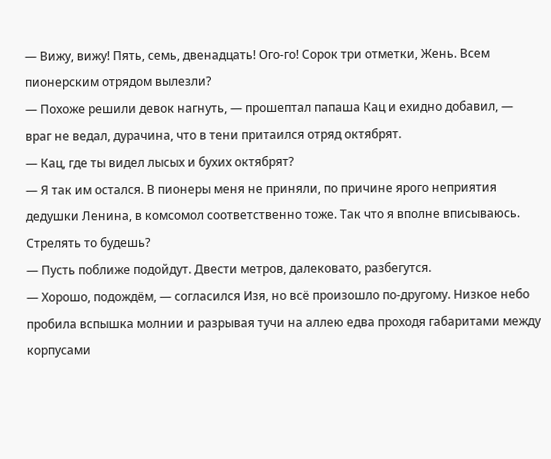— Вижу, вижу! Пять, семь, двенадцать! Ого-го! Сорок три отметки, Жень. Всем пионерским отрядом вылезли?
— Похоже решили девок нагнуть, — прошептал папаша Кац и ехидно добавил, — враг не ведал, дурачина, что в тени притаился отряд октябрят.
— Кац, где ты видел лысых и бухих октябрят?
— Я так им остался. В пионеры меня не приняли, по причине ярого неприятия дедушки Ленина, в комсомол соответственно тоже. Так что я вполне вписываюсь. Стрелять то будешь?
— Пусть поближе подойдут. Двести метров, далековато, разбегутся.
— Хорошо, подождём, — согласился Изя, но всё произошло по-другому. Низкое небо пробила вспышка молнии и разрывая тучи на аллею едва проходя габаритами между корпусами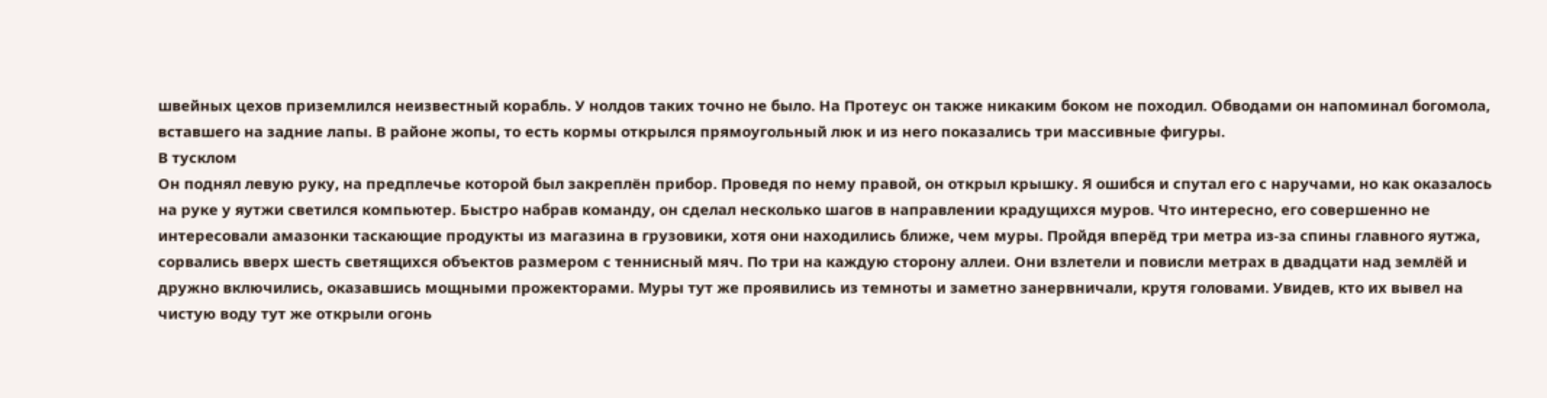швейных цехов приземлился неизвестный корабль. У нолдов таких точно не было. На Протеус он также никаким боком не походил. Обводами он напоминал богомола, вставшего на задние лапы. В районе жопы, то есть кормы открылся прямоугольный люк и из него показались три массивные фигуры.
В тусклом
Он поднял левую руку, на предплечье которой был закреплён прибор. Проведя по нему правой, он открыл крышку. Я ошибся и спутал его с наручами, но как оказалось на руке у яутжи светился компьютер. Быстро набрав команду, он сделал несколько шагов в направлении крадущихся муров. Что интересно, его совершенно не интересовали амазонки таскающие продукты из магазина в грузовики, хотя они находились ближе, чем муры. Пройдя вперёд три метра из-за спины главного яутжа, сорвались вверх шесть светящихся объектов размером с теннисный мяч. По три на каждую сторону аллеи. Они взлетели и повисли метрах в двадцати над землёй и дружно включились, оказавшись мощными прожекторами. Муры тут же проявились из темноты и заметно занервничали, крутя головами. Увидев, кто их вывел на чистую воду тут же открыли огонь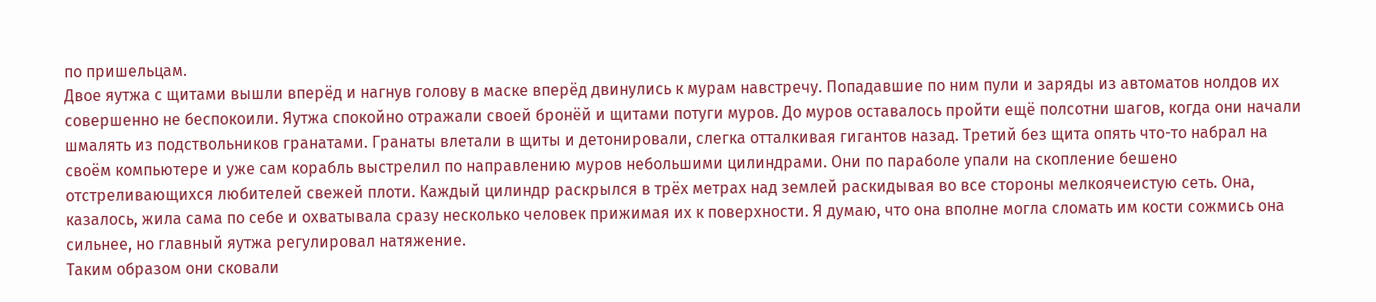по пришельцам.
Двое яутжа с щитами вышли вперёд и нагнув голову в маске вперёд двинулись к мурам навстречу. Попадавшие по ним пули и заряды из автоматов нолдов их совершенно не беспокоили. Яутжа спокойно отражали своей бронёй и щитами потуги муров. До муров оставалось пройти ещё полсотни шагов, когда они начали шмалять из подствольников гранатами. Гранаты влетали в щиты и детонировали, слегка отталкивая гигантов назад. Третий без щита опять что-то набрал на своём компьютере и уже сам корабль выстрелил по направлению муров небольшими цилиндрами. Они по параболе упали на скопление бешено отстреливающихся любителей свежей плоти. Каждый цилиндр раскрылся в трёх метрах над землей раскидывая во все стороны мелкоячеистую сеть. Она, казалось, жила сама по себе и охватывала сразу несколько человек прижимая их к поверхности. Я думаю, что она вполне могла сломать им кости сожмись она сильнее, но главный яутжа регулировал натяжение.
Таким образом они сковали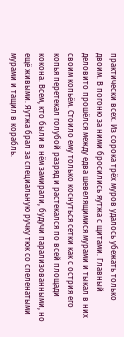практически всех. Из сорока трёх муров удалось убежать только двоим. В погоню за ними бросились яутжа с щитами. Главный деловито прошёлся между едва шевелящимися мурами и тыкал в них своим копьём. Стоило ему только коснуться сетки как с острия его копья перетекал голубой разряд и растекался по всей площади кокона. Всем, кто были в нём замирали, будучи парализованными, но ещё живыми. Яутжа брал за специальную ручку тюк со спеленатыми мурами и тащил в корабль.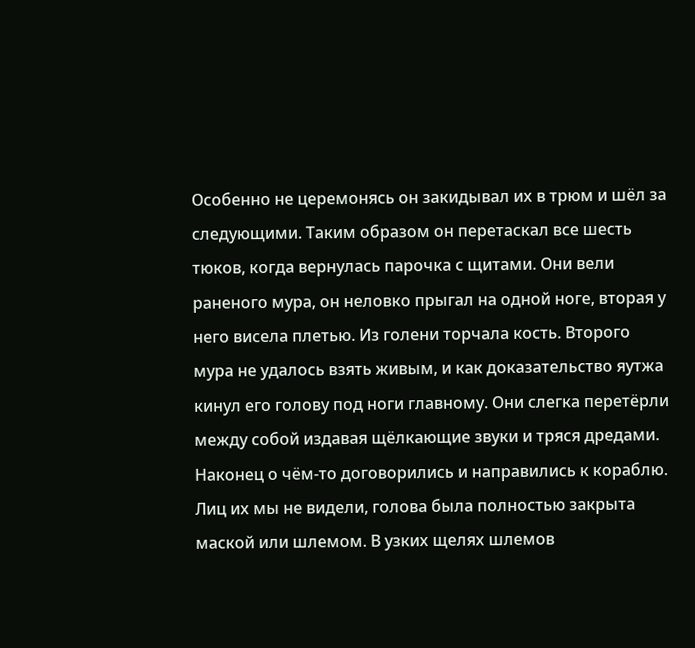Особенно не церемонясь он закидывал их в трюм и шёл за следующими. Таким образом он перетаскал все шесть тюков, когда вернулась парочка с щитами. Они вели раненого мура, он неловко прыгал на одной ноге, вторая у него висела плетью. Из голени торчала кость. Второго мура не удалось взять живым, и как доказательство яутжа кинул его голову под ноги главному. Они слегка перетёрли между собой издавая щёлкающие звуки и тряся дредами. Наконец о чём-то договорились и направились к кораблю. Лиц их мы не видели, голова была полностью закрыта маской или шлемом. В узких щелях шлемов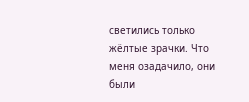светились только жёлтые зрачки. Что меня озадачило, они были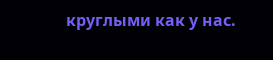круглыми как у нас.